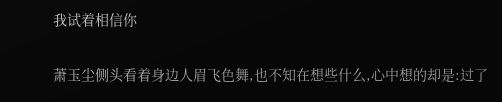我试着相信你

萧玉尘侧头看着身边人眉飞色舞,也不知在想些什么,心中想的却是:过了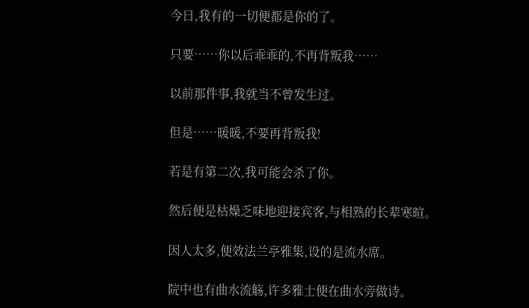今日,我有的一切便都是你的了。

只要……你以后乖乖的,不再背叛我……

以前那件事,我就当不曾发生过。

但是……暖暖,不要再背叛我!

若是有第二次,我可能会杀了你。

然后便是枯燥乏味地迎接宾客,与相熟的长辈寒暄。

因人太多,便效法兰亭雅集,设的是流水席。

院中也有曲水流觞,许多雅士便在曲水旁做诗。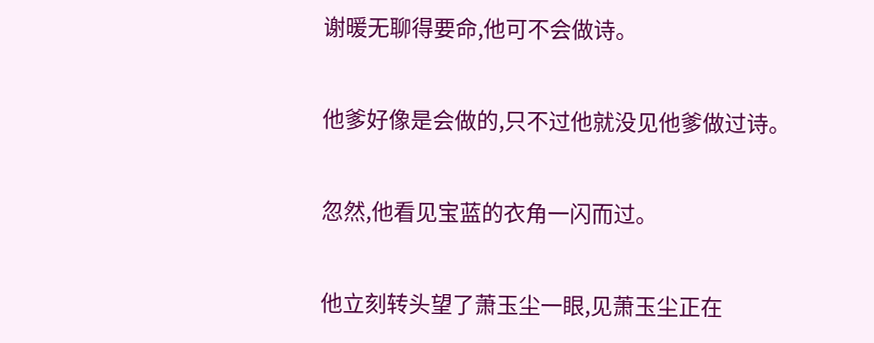谢暖无聊得要命,他可不会做诗。

他爹好像是会做的,只不过他就没见他爹做过诗。

忽然,他看见宝蓝的衣角一闪而过。

他立刻转头望了萧玉尘一眼,见萧玉尘正在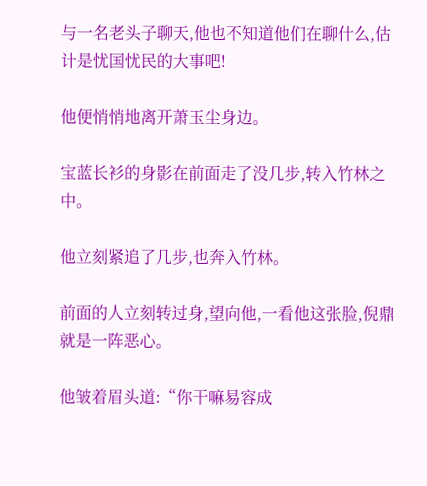与一名老头子聊天,他也不知道他们在聊什么,估计是忧国忧民的大事吧!

他便悄悄地离开萧玉尘身边。

宝蓝长衫的身影在前面走了没几步,转入竹林之中。

他立刻紧追了几步,也奔入竹林。

前面的人立刻转过身,望向他,一看他这张脸,倪鼎就是一阵恶心。

他皱着眉头道:“你干嘛易容成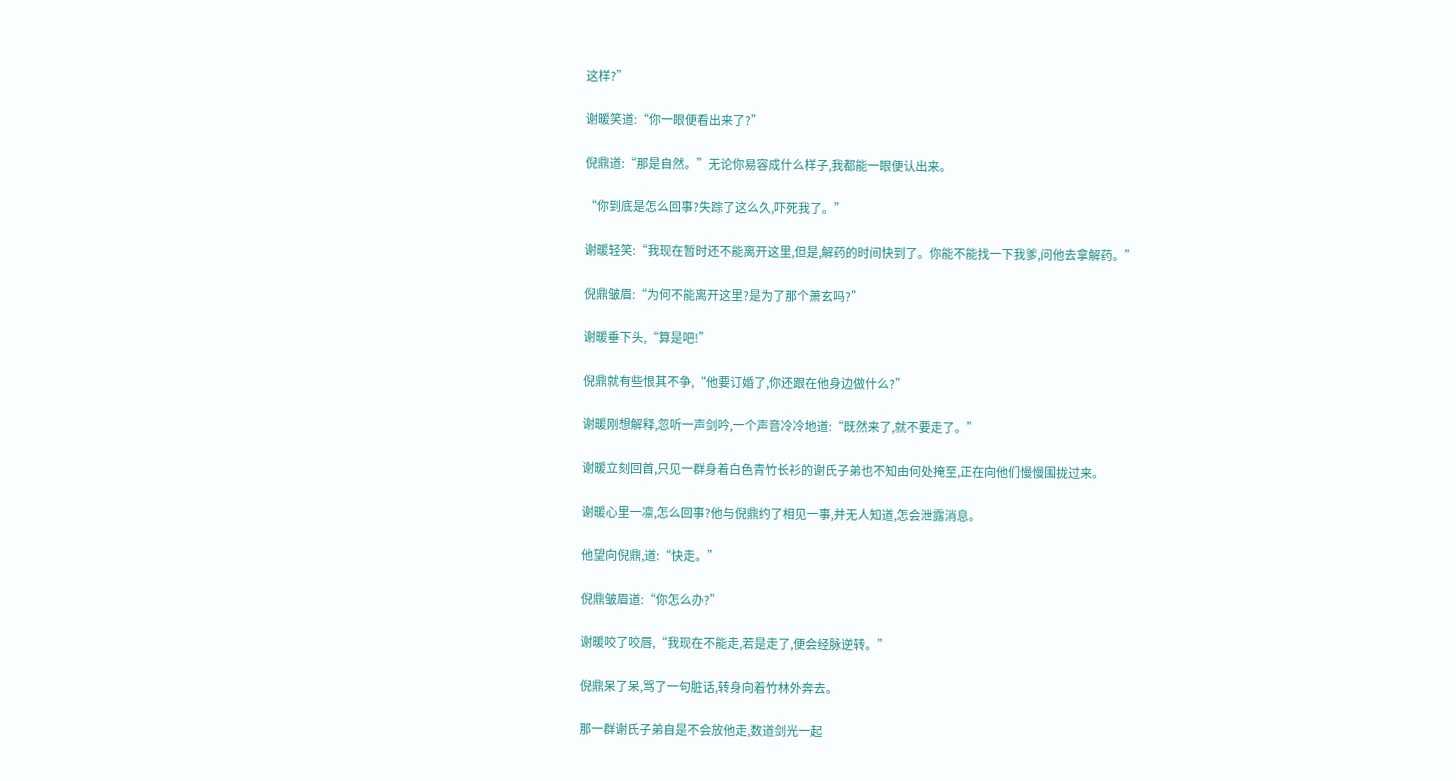这样?”

谢暖笑道:“你一眼便看出来了?”

倪鼎道:“那是自然。”无论你易容成什么样子,我都能一眼便认出来。

“你到底是怎么回事?失踪了这么久,吓死我了。”

谢暖轻笑:“我现在暂时还不能离开这里,但是,解药的时间快到了。你能不能找一下我爹,问他去拿解药。”

倪鼎皱眉:“为何不能离开这里?是为了那个萧玄吗?”

谢暖垂下头,“算是吧!”

倪鼎就有些恨其不争,“他要订婚了,你还跟在他身边做什么?”

谢暖刚想解释,忽听一声剑吟,一个声音冷冷地道:“既然来了,就不要走了。”

谢暖立刻回首,只见一群身着白色青竹长衫的谢氏子弟也不知由何处掩至,正在向他们慢慢围拢过来。

谢暖心里一凛,怎么回事?他与倪鼎约了相见一事,并无人知道,怎会泄露消息。

他望向倪鼎,道:“快走。”

倪鼎皱眉道:“你怎么办?”

谢暖咬了咬唇,“我现在不能走,若是走了,便会经脉逆转。”

倪鼎呆了呆,骂了一句脏话,转身向着竹林外奔去。

那一群谢氏子弟自是不会放他走,数道剑光一起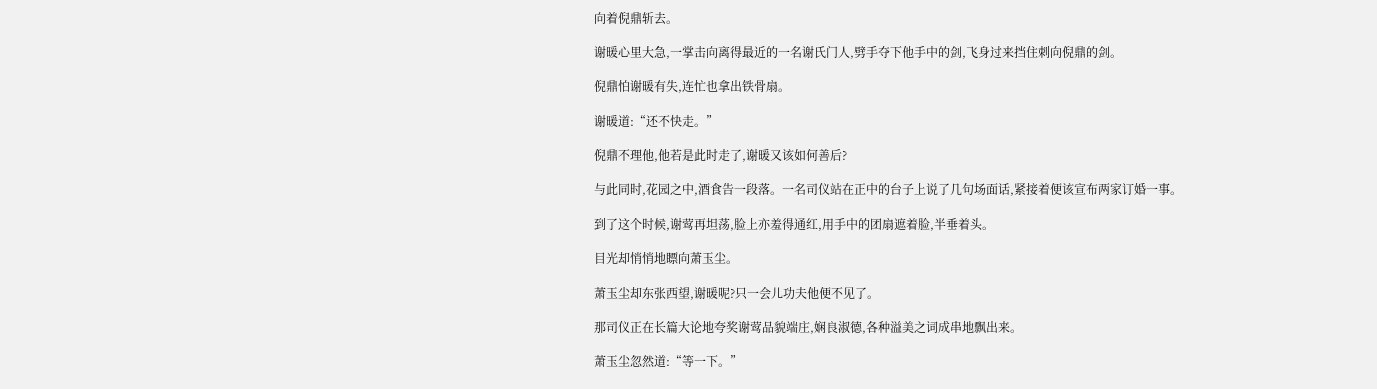向着倪鼎斩去。

谢暖心里大急,一掌击向离得最近的一名谢氏门人,劈手夺下他手中的剑,飞身过来挡住刺向倪鼎的剑。

倪鼎怕谢暖有失,连忙也拿出铁骨扇。

谢暖道:“还不快走。”

倪鼎不理他,他若是此时走了,谢暖又该如何善后?

与此同时,花园之中,酒食告一段落。一名司仪站在正中的台子上说了几句场面话,紧接着便该宣布两家订婚一事。

到了这个时候,谢莺再坦荡,脸上亦羞得通红,用手中的团扇遮着脸,半垂着头。

目光却悄悄地瞟向萧玉尘。

萧玉尘却东张西望,谢暖呢?只一会儿功夫他便不见了。

那司仪正在长篇大论地夸奖谢莺品貌端庄,娴良淑德,各种溢美之词成串地飘出来。

萧玉尘忽然道:“等一下。”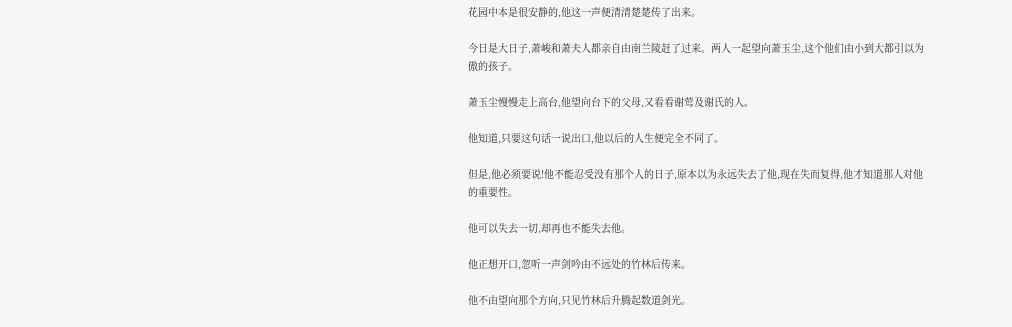花园中本是很安静的,他这一声便清清楚楚传了出来。

今日是大日子,萧峻和萧夫人都亲自由南兰陵赶了过来。两人一起望向萧玉尘,这个他们由小到大都引以为傲的孩子。

萧玉尘慢慢走上高台,他望向台下的父母,又看看谢莺及谢氏的人。

他知道,只要这句话一说出口,他以后的人生便完全不同了。

但是,他必须要说!他不能忍受没有那个人的日子,原本以为永远失去了他,现在失而复得,他才知道那人对他的重要性。

他可以失去一切,却再也不能失去他。

他正想开口,忽听一声剑吟由不远处的竹林后传来。

他不由望向那个方向,只见竹林后升腾起数道剑光。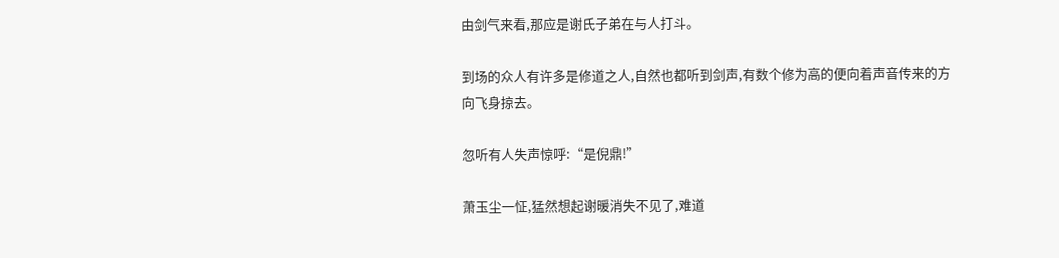由剑气来看,那应是谢氏子弟在与人打斗。

到场的众人有许多是修道之人,自然也都听到剑声,有数个修为高的便向着声音传来的方向飞身掠去。

忽听有人失声惊呼:“是倪鼎!”

萧玉尘一怔,猛然想起谢暖消失不见了,难道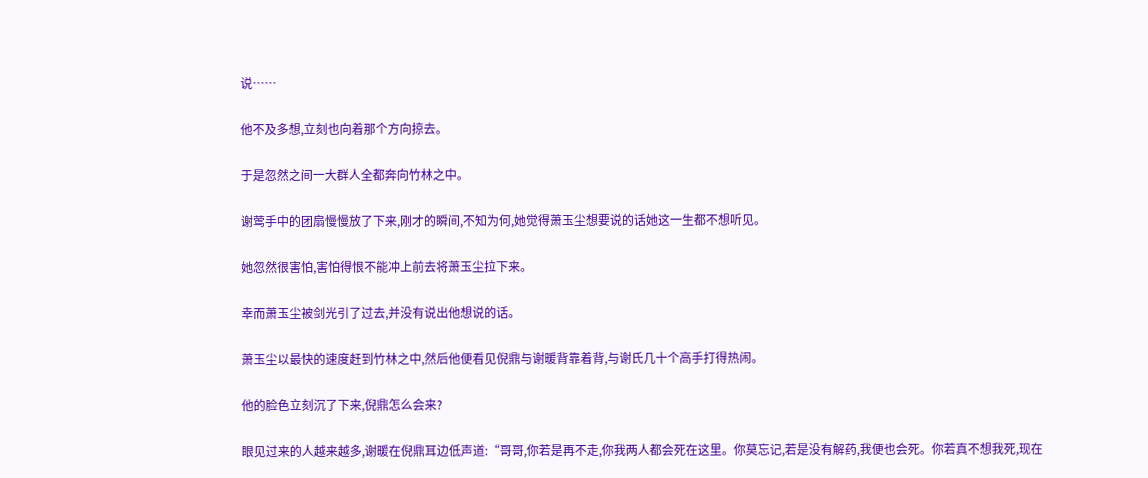说……

他不及多想,立刻也向着那个方向掠去。

于是忽然之间一大群人全都奔向竹林之中。

谢莺手中的团扇慢慢放了下来,刚才的瞬间,不知为何,她觉得萧玉尘想要说的话她这一生都不想听见。

她忽然很害怕,害怕得恨不能冲上前去将萧玉尘拉下来。

幸而萧玉尘被剑光引了过去,并没有说出他想说的话。

萧玉尘以最快的速度赶到竹林之中,然后他便看见倪鼎与谢暖背靠着背,与谢氏几十个高手打得热闹。

他的脸色立刻沉了下来,倪鼎怎么会来?

眼见过来的人越来越多,谢暖在倪鼎耳边低声道:“哥哥,你若是再不走,你我两人都会死在这里。你莫忘记,若是没有解药,我便也会死。你若真不想我死,现在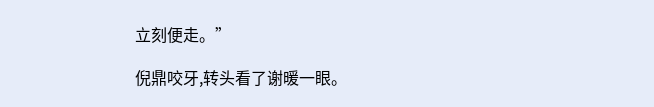立刻便走。”

倪鼎咬牙,转头看了谢暖一眼。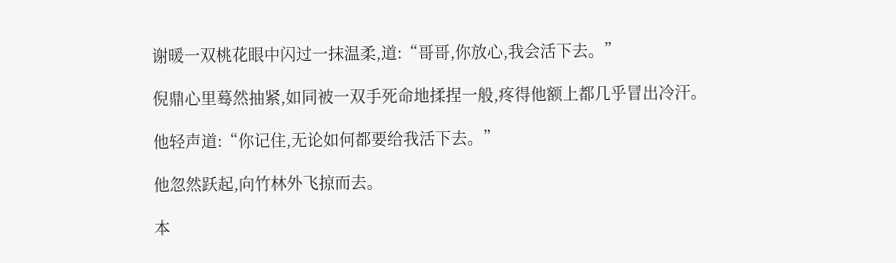谢暖一双桃花眼中闪过一抹温柔,道:“哥哥,你放心,我会活下去。”

倪鼎心里蓦然抽紧,如同被一双手死命地揉捏一般,疼得他额上都几乎冒出冷汗。

他轻声道:“你记住,无论如何都要给我活下去。”

他忽然跃起,向竹林外飞掠而去。

本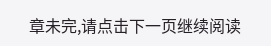章未完,请点击下一页继续阅读